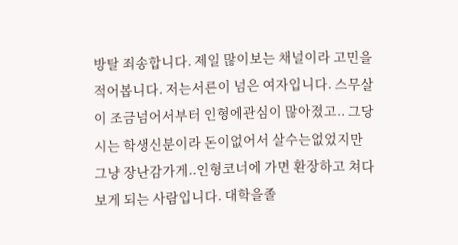방탈 죄송합니다. 제일 많이보는 채널이라 고민을 적어봅니다. 저는서른이 넘은 여자입니다. 스무살이 조금넘어서부터 인형에관심이 많아졌고.. 그당시는 학생신분이라 돈이없어서 살수는없었지만 그냥 장난감가게..인형코너에 가면 환장하고 쳐다보게 되는 사람입니다. 대학을졸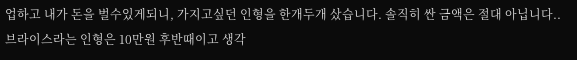업하고 내가 돈을 벌수있게되니, 가지고싶던 인형을 한개두개 샀습니다. 솔직히 싼 금액은 절대 아닙니다.. 브라이스라는 인형은 10만원 후반때이고 생각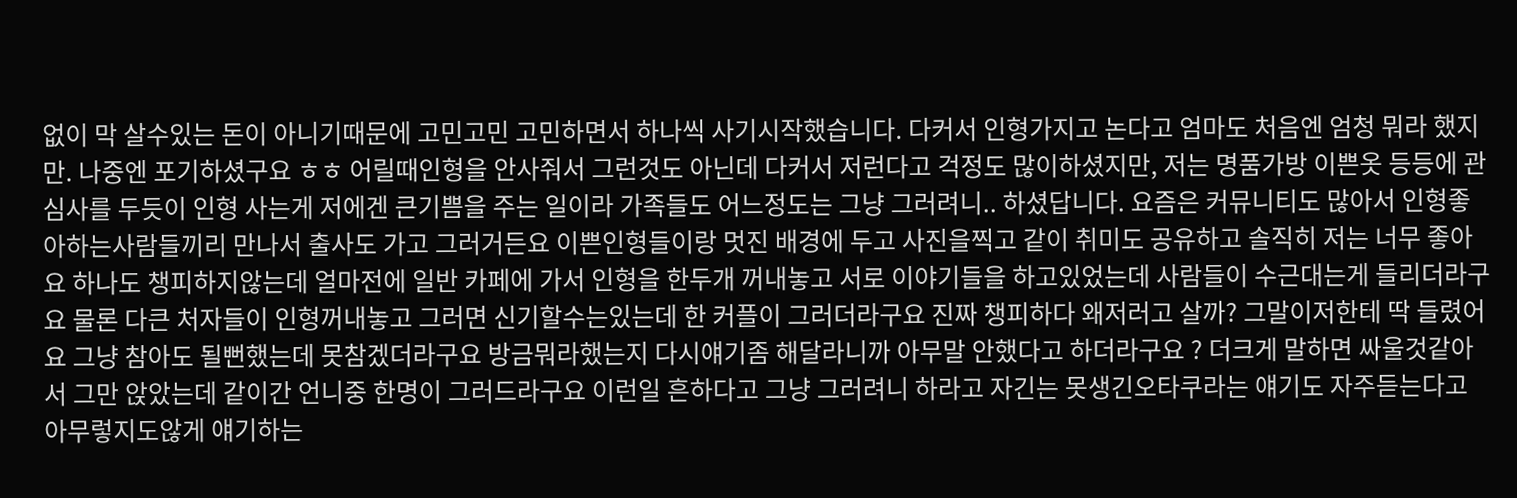없이 막 살수있는 돈이 아니기때문에 고민고민 고민하면서 하나씩 사기시작했습니다. 다커서 인형가지고 논다고 엄마도 처음엔 엄청 뭐라 했지만. 나중엔 포기하셨구요 ㅎㅎ 어릴때인형을 안사줘서 그런것도 아닌데 다커서 저런다고 걱정도 많이하셨지만, 저는 명품가방 이쁜옷 등등에 관심사를 두듯이 인형 사는게 저에겐 큰기쁨을 주는 일이라 가족들도 어느정도는 그냥 그러려니.. 하셨답니다. 요즘은 커뮤니티도 많아서 인형좋아하는사람들끼리 만나서 출사도 가고 그러거든요 이쁜인형들이랑 멋진 배경에 두고 사진을찍고 같이 취미도 공유하고 솔직히 저는 너무 좋아요 하나도 챙피하지않는데 얼마전에 일반 카페에 가서 인형을 한두개 꺼내놓고 서로 이야기들을 하고있었는데 사람들이 수근대는게 들리더라구요 물론 다큰 처자들이 인형꺼내놓고 그러면 신기할수는있는데 한 커플이 그러더라구요 진짜 챙피하다 왜저러고 살까? 그말이저한테 딱 들렸어요 그냥 참아도 될뻔했는데 못참겠더라구요 방금뭐라했는지 다시얘기좀 해달라니까 아무말 안했다고 하더라구요 ? 더크게 말하면 싸울것같아서 그만 앉았는데 같이간 언니중 한명이 그러드라구요 이런일 흔하다고 그냥 그러려니 하라고 자긴는 못생긴오타쿠라는 얘기도 자주듣는다고 아무렇지도않게 얘기하는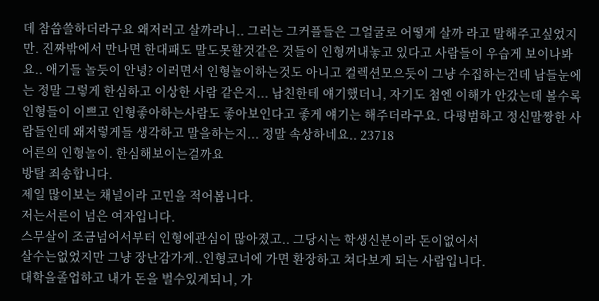데 참씁쓸하더라구요 왜저러고 살까라니.. 그러는 그커플들은 그얼굴로 어떻게 살까 라고 말해주고싶었지만. 진짜밖에서 만나면 한대패도 말도못할것같은 것들이 인형꺼내놓고 있다고 사람들이 우습게 보이나봐요.. 애기들 놀듯이 안녕? 이러면서 인형놀이하는것도 아니고 컬렉션모으듯이 그냥 수집하는건데 남들눈에는 정말 그렇게 한심하고 이상한 사람 같은지... 남친한테 얘기했더니, 자기도 첨엔 이해가 안갔는데 볼수록 인형들이 이쁘고 인형좋아하는사람도 좋아보인다고 좋게 얘기는 해주더라구요. 다평범하고 정신말짱한 사람들인데 왜저렇게들 생각하고 말을하는지... 정말 속상하네요.. 23718
어른의 인형놀이. 한심해보이는걸까요
방탈 죄송합니다.
제일 많이보는 채널이라 고민을 적어봅니다.
저는서른이 넘은 여자입니다.
스무살이 조금넘어서부터 인형에관심이 많아졌고.. 그당시는 학생신분이라 돈이없어서
살수는없었지만 그냥 장난감가게..인형코너에 가면 환장하고 쳐다보게 되는 사람입니다.
대학을졸업하고 내가 돈을 벌수있게되니, 가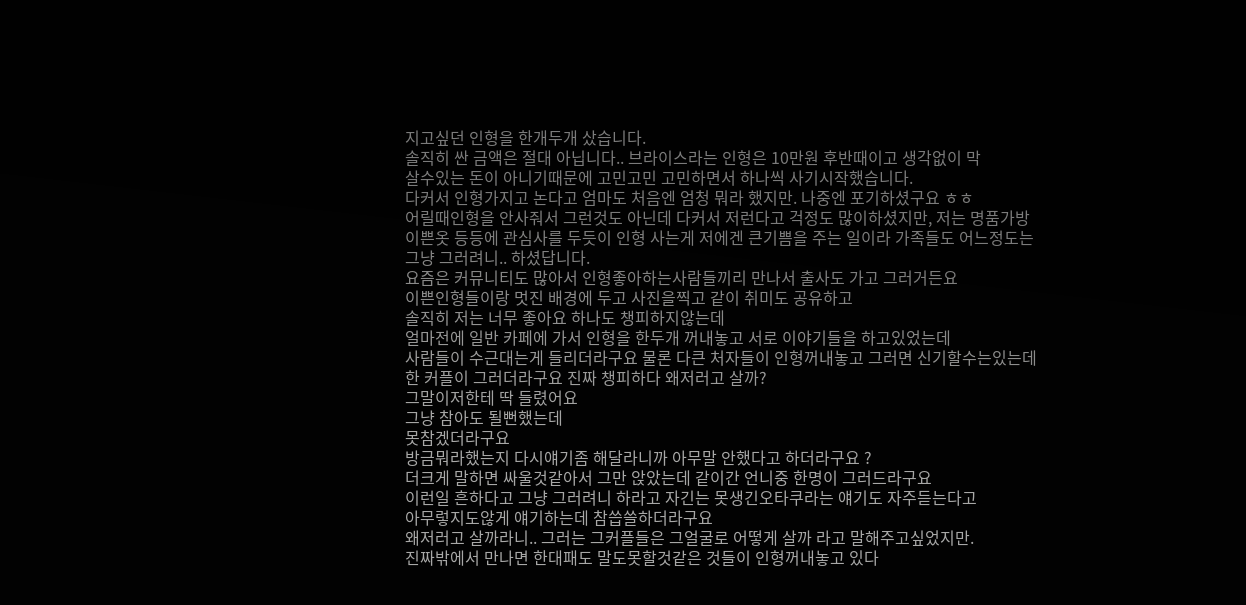지고싶던 인형을 한개두개 샀습니다.
솔직히 싼 금액은 절대 아닙니다.. 브라이스라는 인형은 10만원 후반때이고 생각없이 막
살수있는 돈이 아니기때문에 고민고민 고민하면서 하나씩 사기시작했습니다.
다커서 인형가지고 논다고 엄마도 처음엔 엄청 뭐라 했지만. 나중엔 포기하셨구요 ㅎㅎ
어릴때인형을 안사줘서 그런것도 아닌데 다커서 저런다고 걱정도 많이하셨지만, 저는 명품가방
이쁜옷 등등에 관심사를 두듯이 인형 사는게 저에겐 큰기쁨을 주는 일이라 가족들도 어느정도는
그냥 그러려니.. 하셨답니다.
요즘은 커뮤니티도 많아서 인형좋아하는사람들끼리 만나서 출사도 가고 그러거든요
이쁜인형들이랑 멋진 배경에 두고 사진을찍고 같이 취미도 공유하고
솔직히 저는 너무 좋아요 하나도 챙피하지않는데
얼마전에 일반 카페에 가서 인형을 한두개 꺼내놓고 서로 이야기들을 하고있었는데
사람들이 수근대는게 들리더라구요 물론 다큰 처자들이 인형꺼내놓고 그러면 신기할수는있는데
한 커플이 그러더라구요 진짜 챙피하다 왜저러고 살까?
그말이저한테 딱 들렸어요
그냥 참아도 될뻔했는데
못참겠더라구요
방금뭐라했는지 다시얘기좀 해달라니까 아무말 안했다고 하더라구요 ?
더크게 말하면 싸울것같아서 그만 앉았는데 같이간 언니중 한명이 그러드라구요
이런일 흔하다고 그냥 그러려니 하라고 자긴는 못생긴오타쿠라는 얘기도 자주듣는다고
아무렇지도않게 얘기하는데 참씁쓸하더라구요
왜저러고 살까라니.. 그러는 그커플들은 그얼굴로 어떻게 살까 라고 말해주고싶었지만.
진짜밖에서 만나면 한대패도 말도못할것같은 것들이 인형꺼내놓고 있다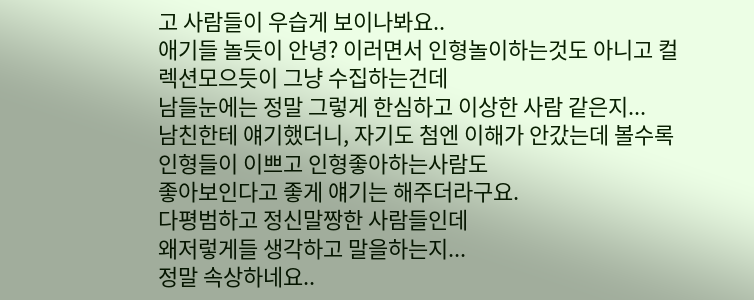고 사람들이 우습게 보이나봐요..
애기들 놀듯이 안녕? 이러면서 인형놀이하는것도 아니고 컬렉션모으듯이 그냥 수집하는건데
남들눈에는 정말 그렇게 한심하고 이상한 사람 같은지...
남친한테 얘기했더니, 자기도 첨엔 이해가 안갔는데 볼수록 인형들이 이쁘고 인형좋아하는사람도
좋아보인다고 좋게 얘기는 해주더라구요.
다평범하고 정신말짱한 사람들인데
왜저렇게들 생각하고 말을하는지...
정말 속상하네요..